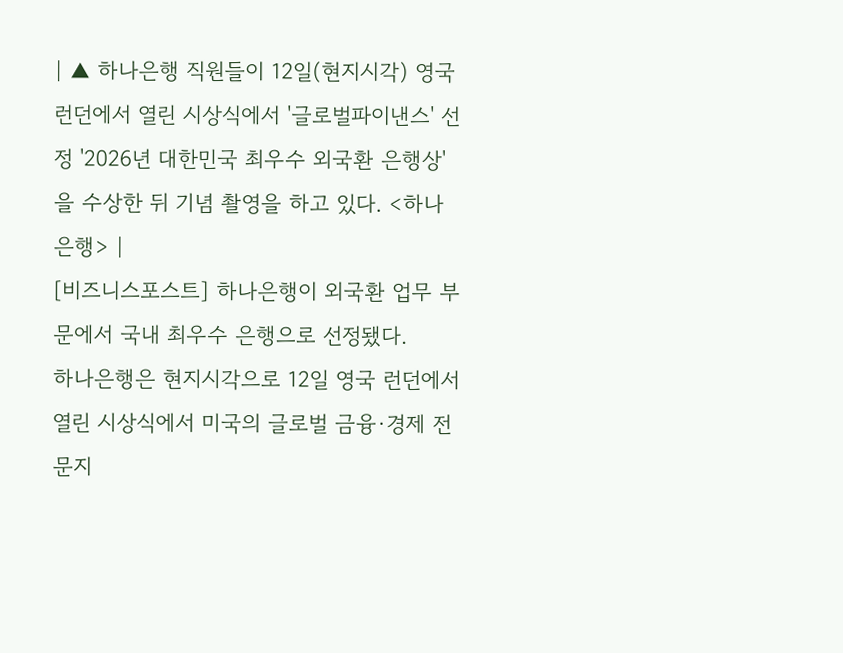| ▲ 하나은행 직원들이 12일(현지시각) 영국 런던에서 열린 시상식에서 '글로벌파이낸스' 선정 '2026년 대한민국 최우수 외국환 은행상'을 수상한 뒤 기념 촬영을 하고 있다. <하나은행> |
[비즈니스포스트] 하나은행이 외국환 업무 부문에서 국내 최우수 은행으로 선정됐다.
하나은행은 현지시각으로 12일 영국 런던에서 열린 시상식에서 미국의 글로벌 금융·경제 전문지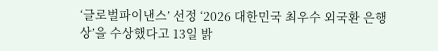‘글로벌파이낸스’ 선정 ‘2026 대한민국 최우수 외국환 은행상’을 수상했다고 13일 밝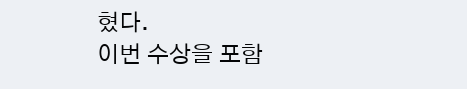혔다.
이번 수상을 포함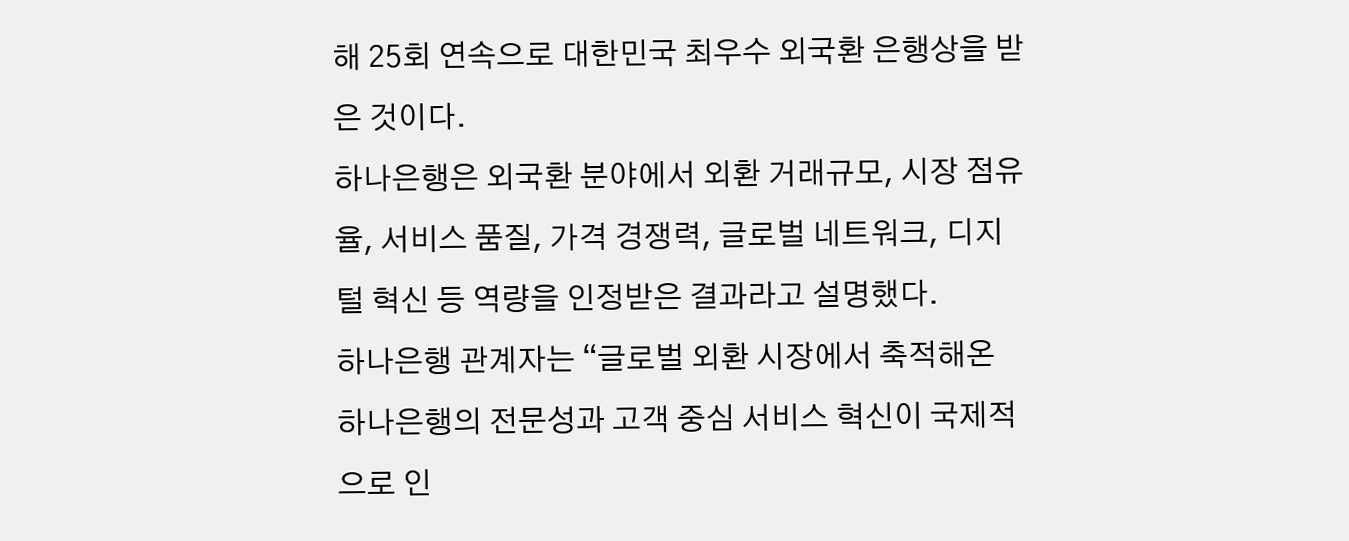해 25회 연속으로 대한민국 최우수 외국환 은행상을 받은 것이다.
하나은행은 외국환 분야에서 외환 거래규모, 시장 점유율, 서비스 품질, 가격 경쟁력, 글로벌 네트워크, 디지털 혁신 등 역량을 인정받은 결과라고 설명했다.
하나은행 관계자는 “글로벌 외환 시장에서 축적해온 하나은행의 전문성과 고객 중심 서비스 혁신이 국제적으로 인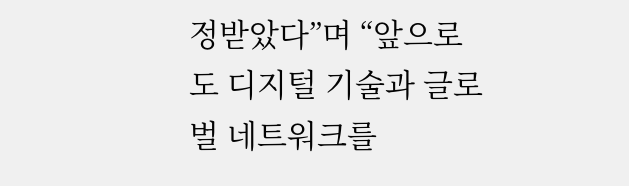정받았다”며 “앞으로도 디지털 기술과 글로벌 네트워크를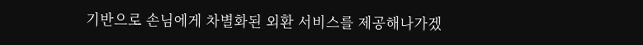기반으로 손님에게 차별화된 외환 서비스를 제공해나가겠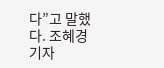다”고 말했다. 조혜경 기자